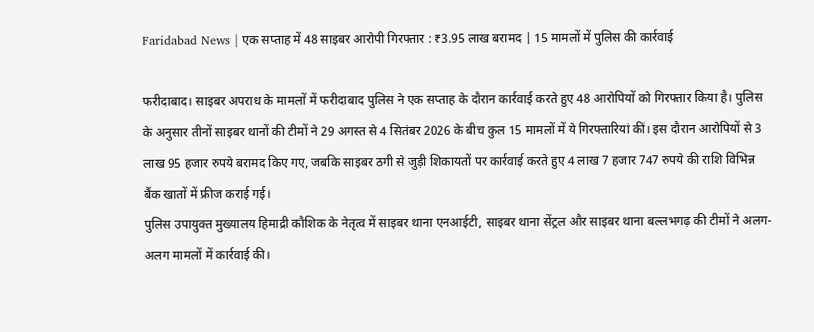Faridabad News | एक सप्ताह में 48 साइबर आरोपी गिरफ्तार : ₹3.95 लाख बरामद | 15 मामलों में पुलिस की कार्रवाई

फरीदाबाद। साइबर अपराध के मामलों में फरीदाबाद पुलिस ने एक सप्ताह के दौरान कार्रवाई करते हुए 48 आरोपियों को गिरफ्तार किया है। पुलिस के अनुसार तीनों साइबर थानों की टीमों ने 29 अगस्त से 4 सितंबर 2026 के बीच कुल 15 मामलों में ये गिरफ्तारियां कीं। इस दौरान आरोपियों से 3 लाख 95 हजार रुपये बरामद किए गए, जबकि साइबर ठगी से जुड़ी शिकायतों पर कार्रवाई करते हुए 4 लाख 7 हजार 747 रुपये की राशि विभिन्न बैंक खातों में फ्रीज कराई गई।
पुलिस उपायुक्त मुख्यालय हिमाद्री कौशिक के नेतृत्व में साइबर थाना एनआईटी, साइबर थाना सेंट्रल और साइबर थाना बल्लभगढ़ की टीमों ने अलग-अलग मामलों में कार्रवाई की।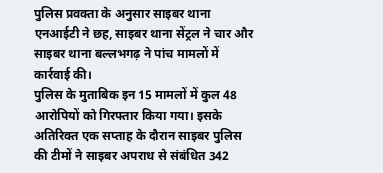पुलिस प्रवक्ता के अनुसार साइबर थाना एनआईटी ने छह, साइबर थाना सेंट्रल ने चार और साइबर थाना बल्लभगढ़ ने पांच मामलों में कार्रवाई की।
पुलिस के मुताबिक इन 15 मामलों में कुल 48 आरोपियों को गिरफ्तार किया गया। इसके अतिरिक्त एक सप्ताह के दौरान साइबर पुलिस की टीमों ने साइबर अपराध से संबंधित 342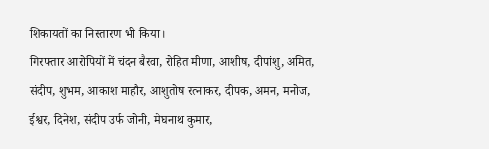शिकायतों का निस्तारण भी किया।
गिरफ्तार आरोपियों में चंदन बैरवा, रोहित मीणा, आशीष, दीपांशु, अमित, संदीप, शुभम, आकाश माहौर, आशुतोष रत्नाकर, दीपक, अमन, मनोज, ईश्वर, दिनेश, संदीप उर्फ जोनी, मेघनाथ कुमार,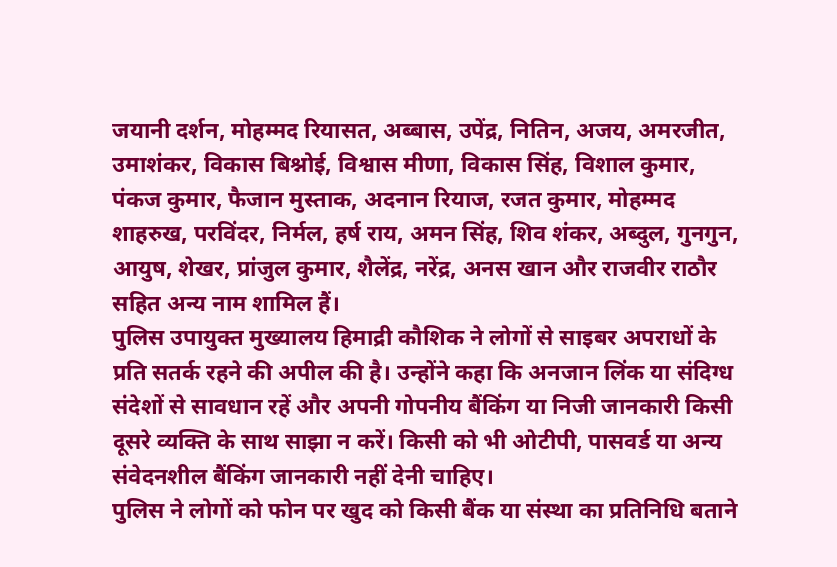जयानी दर्शन, मोहम्मद रियासत, अब्बास, उपेंद्र, नितिन, अजय, अमरजीत, उमाशंकर, विकास बिश्नोई, विश्वास मीणा, विकास सिंह, विशाल कुमार, पंकज कुमार, फैजान मुस्ताक, अदनान रियाज, रजत कुमार, मोहम्मद शाहरुख, परविंदर, निर्मल, हर्ष राय, अमन सिंह, शिव शंकर, अब्दुल, गुनगुन, आयुष, शेखर, प्रांजुल कुमार, शैलेंद्र, नरेंद्र, अनस खान और राजवीर राठौर सहित अन्य नाम शामिल हैं।
पुलिस उपायुक्त मुख्यालय हिमाद्री कौशिक ने लोगों से साइबर अपराधों के प्रति सतर्क रहने की अपील की है। उन्होंने कहा कि अनजान लिंक या संदिग्ध संदेशों से सावधान रहें और अपनी गोपनीय बैंकिंग या निजी जानकारी किसी दूसरे व्यक्ति के साथ साझा न करें। किसी को भी ओटीपी, पासवर्ड या अन्य संवेदनशील बैंकिंग जानकारी नहीं देनी चाहिए।
पुलिस ने लोगों को फोन पर खुद को किसी बैंक या संस्था का प्रतिनिधि बताने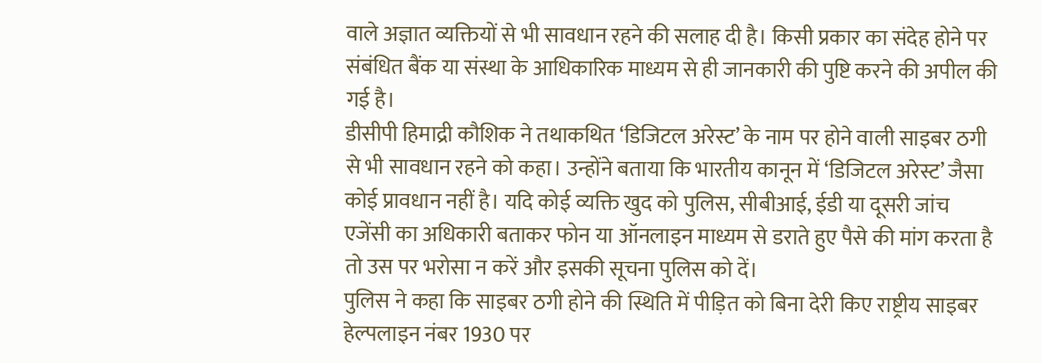वाले अज्ञात व्यक्तियों से भी सावधान रहने की सलाह दी है। किसी प्रकार का संदेह होने पर संबंधित बैंक या संस्था के आधिकारिक माध्यम से ही जानकारी की पुष्टि करने की अपील की गई है।
डीसीपी हिमाद्री कौशिक ने तथाकथित ‘डिजिटल अरेस्ट’ के नाम पर होने वाली साइबर ठगी से भी सावधान रहने को कहा। उन्होंने बताया कि भारतीय कानून में ‘डिजिटल अरेस्ट’ जैसा कोई प्रावधान नहीं है। यदि कोई व्यक्ति खुद को पुलिस, सीबीआई, ईडी या दूसरी जांच एजेंसी का अधिकारी बताकर फोन या ऑनलाइन माध्यम से डराते हुए पैसे की मांग करता है तो उस पर भरोसा न करें और इसकी सूचना पुलिस को दें।
पुलिस ने कहा कि साइबर ठगी होने की स्थिति में पीड़ित को बिना देरी किए राष्ट्रीय साइबर हेल्पलाइन नंबर 1930 पर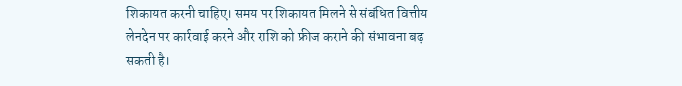शिकायत करनी चाहिए। समय पर शिकायत मिलने से संबंधित वित्तीय लेनदेन पर कार्रवाई करने और राशि को फ्रीज कराने की संभावना बढ़ सकती है।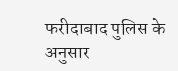फरीदाबाद पुलिस के अनुसार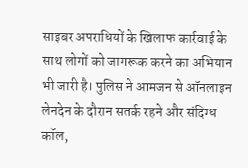साइबर अपराधियों के खिलाफ कार्रवाई के साथ लोगों को जागरूक करने का अभियान भी जारी है। पुलिस ने आमजन से ऑनलाइन लेनदेन के दौरान सतर्क रहने और संदिग्ध कॉल,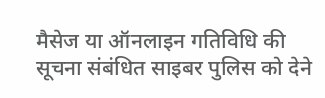मैसेज या ऑनलाइन गतिविधि की सूचना संबंधित साइबर पुलिस को देने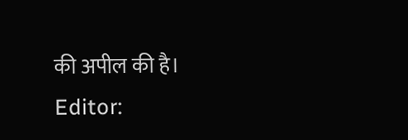की अपील की है।
Editor: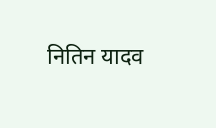नितिन यादव